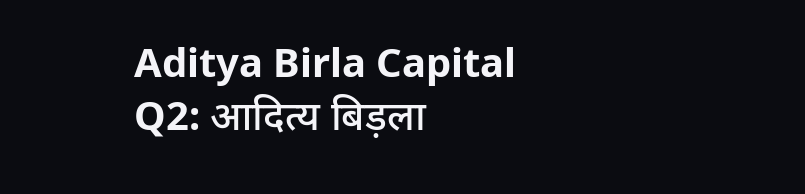Aditya Birla Capital Q2: आदित्य बिड़ला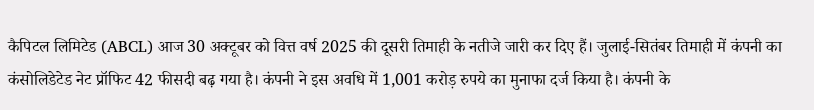कैपिटल लिमिटेड (ABCL) आज 30 अक्टूबर को वित्त वर्ष 2025 की दूसरी तिमाही के नतीजे जारी कर दिए हैं। जुलाई-सितंबर तिमाही में कंपनी का कंसोलिडेटेड नेट प्रॉफिट 42 फीसदी बढ़ गया है। कंपनी ने इस अवधि में 1,001 करोड़ रुपये का मुनाफा दर्ज किया है। कंपनी के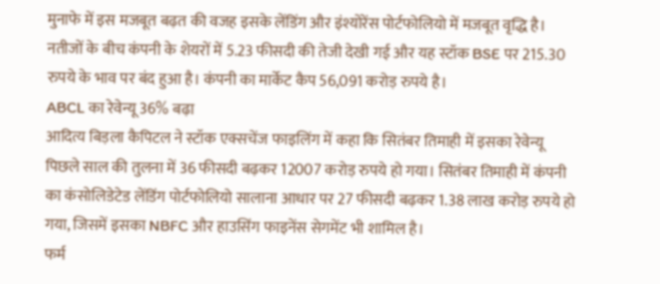मुनाफे में इस मजबूत बढ़त की वजह इसके लेंडिंग और इंश्योरेंस पोर्टफोलियो में मजबूत वृद्धि है। नतीजों के बीच कंपनी के शेयरों में 5.23 फीसदी की तेजी देखी गई और यह स्टॉक BSE पर 215.30 रुपये के भाव पर बंद हुआ है। कंपनी का मार्केट कैप 56,091 करोड़ रुपये है।
ABCL का रेवेन्यू 36% बढ़ा
आदित्य बिड़ला कैपिटल ने स्टॉक एक्सचेंज फाइलिंग में कहा कि सितंबर तिमाही में इसका रेवेन्यू पिछले साल की तुलना में 36 फीसदी बढ़कर 12007 करोड़ रुपये हो गया। सितंबर तिमाही में कंपनी का कंसोलिडेटेड लेंडिंग पोर्टफोलियो सालाना आधार पर 27 फीसदी बढ़कर 1.38 लाख करोड़ रुपये हो गया, जिसमें इसका NBFC और हाउसिंग फाइनेंस सेगमेंट भी शामिल है।
फर्म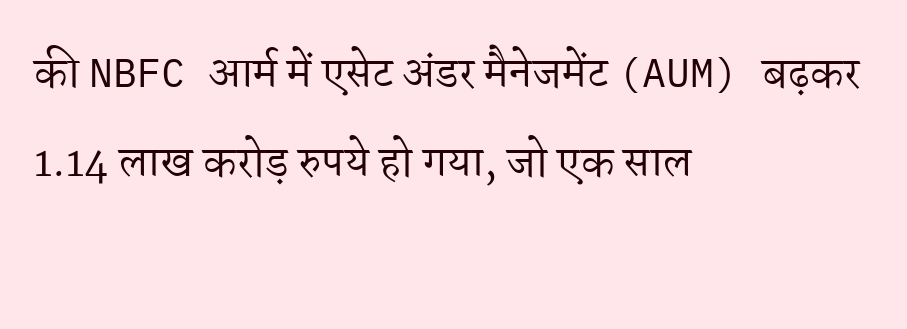की NBFC आर्म में एसेट अंडर मैनेजमेंट (AUM) बढ़कर 1.14 लाख करोड़ रुपये हो गया, जो एक साल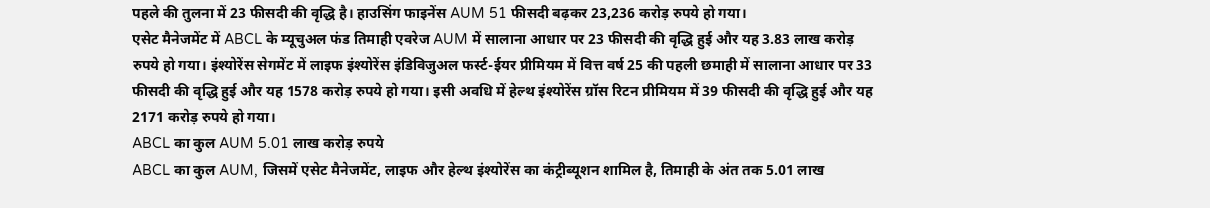पहले की तुलना में 23 फीसदी की वृद्धि है। हाउसिंग फाइनेंस AUM 51 फीसदी बढ़कर 23,236 करोड़ रुपये हो गया।
एसेट मैनेजमेंट में ABCL के म्यूचुअल फंड तिमाही एवरेज AUM में सालाना आधार पर 23 फीसदी की वृद्धि हुई और यह 3.83 लाख करोड़ रुपये हो गया। इंश्योरेंस सेगमेंट में लाइफ इंश्योरेंस इंडिविजुअल फर्स्ट-ईयर प्रीमियम में वित्त वर्ष 25 की पहली छमाही में सालाना आधार पर 33 फीसदी की वृद्धि हुई और यह 1578 करोड़ रुपये हो गया। इसी अवधि में हेल्थ इंश्योरेंस ग्रॉस रिटन प्रीमियम में 39 फीसदी की वृद्धि हुई और यह 2171 करोड़ रुपये हो गया।
ABCL का कुल AUM 5.01 लाख करोड़ रुपये
ABCL का कुल AUM, जिसमें एसेट मैनेजमेंट, लाइफ और हेल्थ इंश्योरेंस का कंट्रीब्यूशन शामिल है, तिमाही के अंत तक 5.01 लाख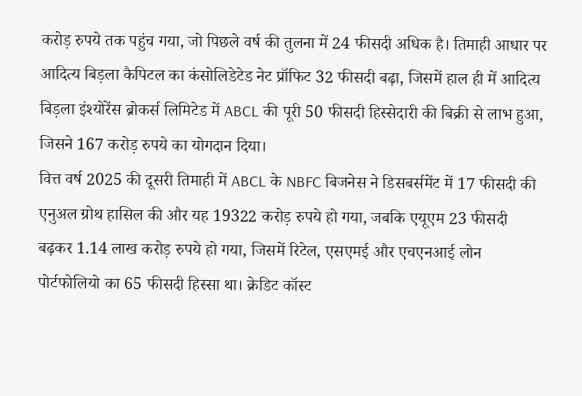करोड़ रुपये तक पहुंच गया, जो पिछले वर्ष की तुलना में 24 फीसदी अधिक है। तिमाही आधार पर आदित्य बिड़ला कैपिटल का कंसोलिडेटेड नेट प्रॉफिट 32 फीसदी बढ़ा, जिसमें हाल ही में आदित्य बिड़ला इंश्योरेंस ब्रोकर्स लिमिटेड में ABCL की पूरी 50 फीसदी हिस्सेदारी की बिक्री से लाभ हुआ, जिसने 167 करोड़ रुपये का योगदान दिया।
वित्त वर्ष 2025 की दूसरी तिमाही में ABCL के NBFC बिजनेस ने डिसबर्समेंट में 17 फीसदी की एनुअल ग्रोथ हासिल की और यह 19322 करोड़ रुपये हो गया, जबकि एयूएम 23 फीसदी बढ़कर 1.14 लाख करोड़ रुपये हो गया, जिसमें रिटेल, एसएमई और एचएनआई लोन पोर्टफोलियो का 65 फीसदी हिस्सा था। क्रेडिट कॉस्ट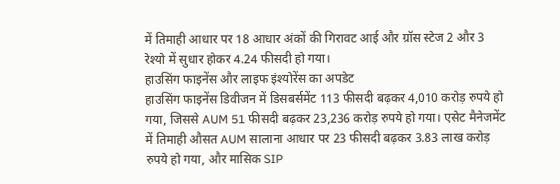में तिमाही आधार पर 18 आधार अंकों की गिरावट आई और ग्रॉस स्टेज 2 और 3 रेश्यो में सुधार होकर 4.24 फीसदी हो गया।
हाउसिंग फाइनेंस और लाइफ इंश्योरेंस का अपडेट
हाउसिंग फाइनेंस डिवीजन में डिसबर्समेंट 113 फीसदी बढ़कर 4,010 करोड़ रुपये हो गया, जिससे AUM 51 फीसदी बढ़कर 23,236 करोड़ रुपये हो गया। एसेट मैनेजमेंट में तिमाही औसत AUM सालाना आधार पर 23 फीसदी बढ़कर 3.83 लाख करोड़ रुपये हो गया, और मासिक SIP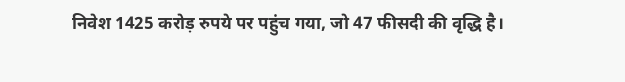निवेश 1425 करोड़ रुपये पर पहुंच गया, जो 47 फीसदी की वृद्धि है।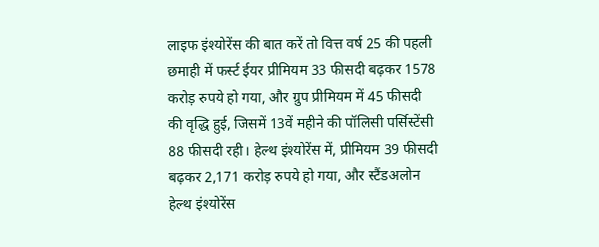लाइफ इंश्योरेंस की बात करें तो वित्त वर्ष 25 की पहली छमाही में फर्स्ट ईयर प्रीमियम 33 फीसदी बढ़कर 1578 करोड़ रुपये हो गया, और ग्रुप प्रीमियम में 45 फीसदी की वृद्धि हुई, जिसमें 13वें महीने की पॉलिसी पर्सिस्टेंसी 88 फीसदी रही। हेल्थ इंश्योरेंस में, प्रीमियम 39 फीसदी बढ़कर 2,171 करोड़ रुपये हो गया, और स्टैंडअलोन हेल्थ इंश्योरेंस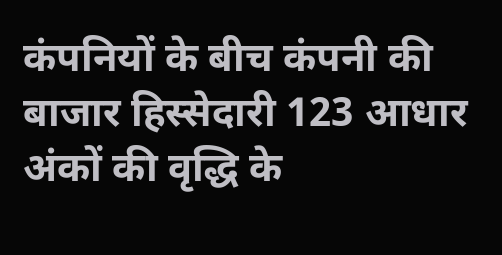कंपनियों के बीच कंपनी की बाजार हिस्सेदारी 123 आधार अंकों की वृद्धि के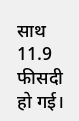साथ 11.9 फीसदी हो गई।